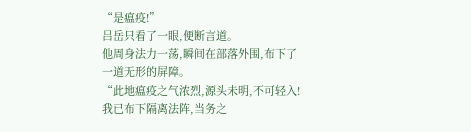“是瘟疫!”
吕岳只看了一眼,便断言道。
他周身法力一荡,瞬间在部落外围,布下了一道无形的屏障。
“此地瘟疫之气浓烈,源头未明,不可轻入!我已布下隔离法阵,当务之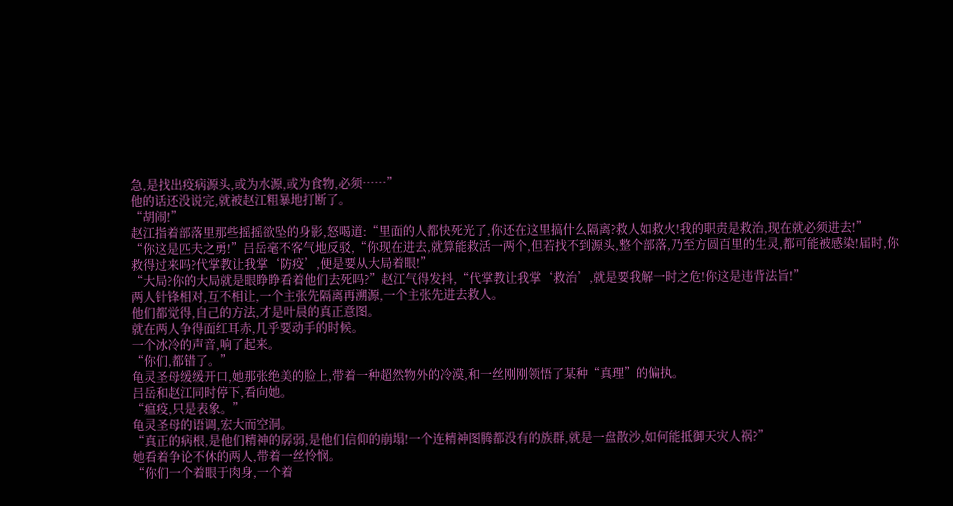急,是找出疫病源头,或为水源,或为食物,必须……”
他的话还没说完,就被赵江粗暴地打断了。
“胡闹!”
赵江指着部落里那些摇摇欲坠的身影,怒喝道:“里面的人都快死光了,你还在这里搞什么隔离?救人如救火!我的职责是救治,现在就必须进去!”
“你这是匹夫之勇!”吕岳毫不客气地反驳,“你现在进去,就算能救活一两个,但若找不到源头,整个部落,乃至方圆百里的生灵,都可能被感染!届时,你救得过来吗?代掌教让我掌‘防疫’,便是要从大局着眼!”
“大局?你的大局就是眼睁睁看着他们去死吗?”赵江气得发抖,“代掌教让我掌‘救治’,就是要我解一时之危!你这是违背法旨!”
两人针锋相对,互不相让,一个主张先隔离再溯源,一个主张先进去救人。
他们都觉得,自己的方法,才是叶晨的真正意图。
就在两人争得面红耳赤,几乎要动手的时候。
一个冰冷的声音,响了起来。
“你们,都错了。”
龟灵圣母缓缓开口,她那张绝美的脸上,带着一种超然物外的冷漠,和一丝刚刚领悟了某种“真理”的偏执。
吕岳和赵江同时停下,看向她。
“瘟疫,只是表象。”
龟灵圣母的语调,宏大而空洞。
“真正的病根,是他们精神的孱弱,是他们信仰的崩塌!一个连精神图腾都没有的族群,就是一盘散沙,如何能抵御天灾人祸?”
她看着争论不休的两人,带着一丝怜悯。
“你们一个着眼于肉身,一个着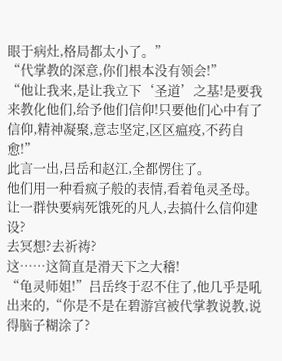眼于病灶,格局都太小了。”
“代掌教的深意,你们根本没有领会!”
“他让我来,是让我立下‘圣道’之基!是要我来教化他们,给予他们信仰!只要他们心中有了信仰,精神凝聚,意志坚定,区区瘟疫,不药自愈!”
此言一出,吕岳和赵江,全都愣住了。
他们用一种看疯子般的表情,看着龟灵圣母。
让一群快要病死饿死的凡人,去搞什么信仰建设?
去冥想?去祈祷?
这……这简直是滑天下之大稽!
“龟灵师姐!”吕岳终于忍不住了,他几乎是吼出来的,“你是不是在碧游宫被代掌教说教,说得脑子糊涂了?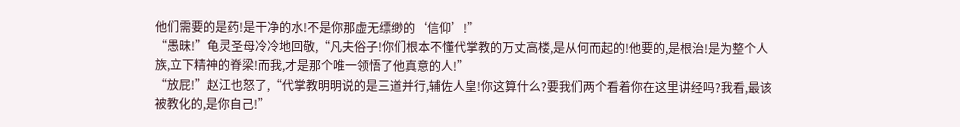他们需要的是药!是干净的水!不是你那虚无缥缈的‘信仰’!”
“愚昧!”龟灵圣母冷冷地回敬,“凡夫俗子!你们根本不懂代掌教的万丈高楼,是从何而起的!他要的,是根治!是为整个人族,立下精神的脊梁!而我,才是那个唯一领悟了他真意的人!”
“放屁!”赵江也怒了,“代掌教明明说的是三道并行,辅佐人皇!你这算什么?要我们两个看着你在这里讲经吗?我看,最该被教化的,是你自己!”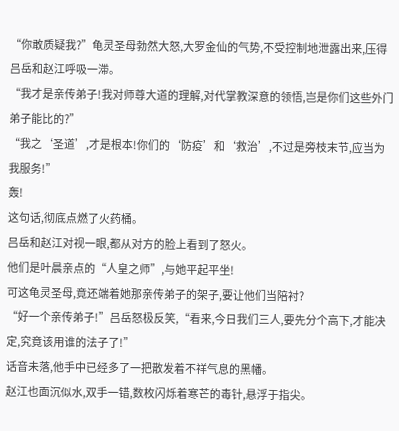“你敢质疑我?”龟灵圣母勃然大怒,大罗金仙的气势,不受控制地泄露出来,压得吕岳和赵江呼吸一滞。
“我才是亲传弟子!我对师尊大道的理解,对代掌教深意的领悟,岂是你们这些外门弟子能比的?”
“我之‘圣道’,才是根本!你们的‘防疫’和‘救治’,不过是旁枝末节,应当为我服务!”
轰!
这句话,彻底点燃了火药桶。
吕岳和赵江对视一眼,都从对方的脸上看到了怒火。
他们是叶晨亲点的“人皇之师”,与她平起平坐!
可这龟灵圣母,竟还端着她那亲传弟子的架子,要让他们当陪衬?
“好一个亲传弟子!”吕岳怒极反笑,“看来,今日我们三人,要先分个高下,才能决定,究竟该用谁的法子了!”
话音未落,他手中已经多了一把散发着不祥气息的黑幡。
赵江也面沉似水,双手一错,数枚闪烁着寒芒的毒针,悬浮于指尖。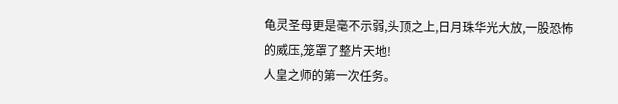龟灵圣母更是毫不示弱,头顶之上,日月珠华光大放,一股恐怖的威压,笼罩了整片天地!
人皇之师的第一次任务。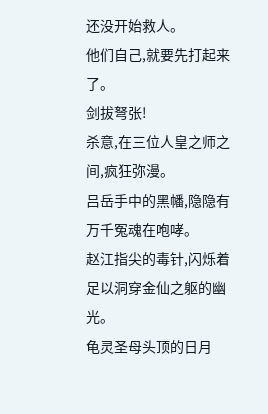还没开始救人。
他们自己,就要先打起来了。
剑拔弩张!
杀意,在三位人皇之师之间,疯狂弥漫。
吕岳手中的黑幡,隐隐有万千冤魂在咆哮。
赵江指尖的毒针,闪烁着足以洞穿金仙之躯的幽光。
龟灵圣母头顶的日月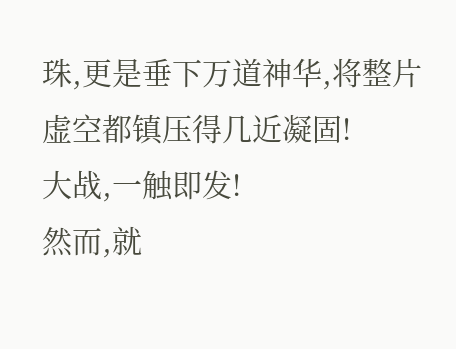珠,更是垂下万道神华,将整片虚空都镇压得几近凝固!
大战,一触即发!
然而,就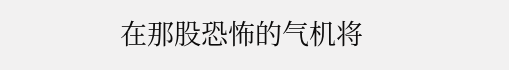在那股恐怖的气机将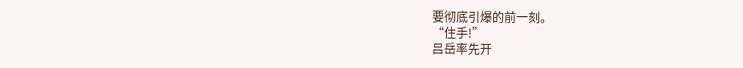要彻底引爆的前一刻。
“住手!”
吕岳率先开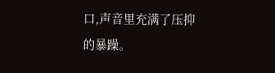口,声音里充满了压抑的暴躁。